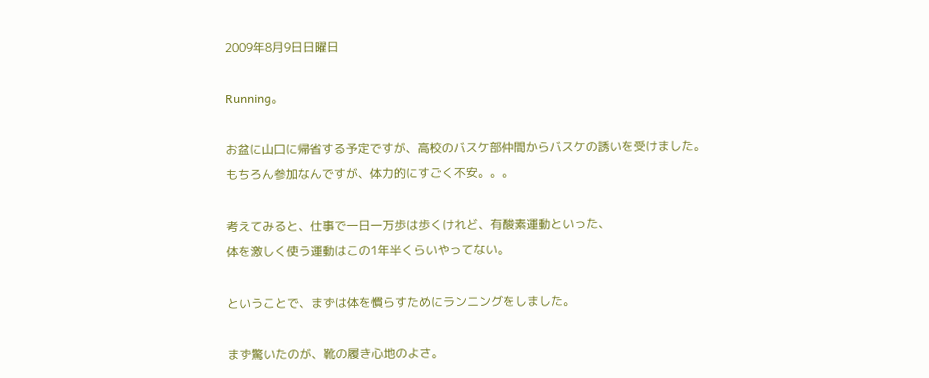2009年8月9日日曜日

Running。

お盆に山口に帰省する予定ですが、高校のバスケ部仲間からバスケの誘いを受けました。
もちろん参加なんですが、体力的にすごく不安。。。

考えてみると、仕事で一日一万歩は歩くけれど、有酸素運動といった、
体を激しく使う運動はこの1年半くらいやってない。

ということで、まずは体を慣らすためにランニングをしました。

まず驚いたのが、靴の履き心地のよさ。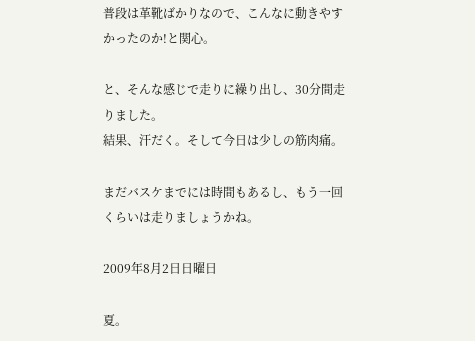普段は革靴ばかりなので、こんなに動きやすかったのか!と関心。

と、そんな感じで走りに繰り出し、30分間走りました。
結果、汗だく。そして今日は少しの筋肉痛。

まだバスケまでには時間もあるし、もう一回くらいは走りましょうかね。

2009年8月2日日曜日

夏。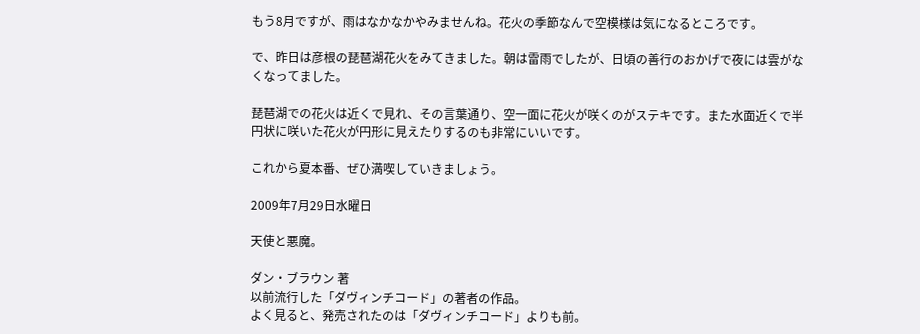もう8月ですが、雨はなかなかやみませんね。花火の季節なんで空模様は気になるところです。

で、昨日は彦根の琵琶湖花火をみてきました。朝は雷雨でしたが、日頃の善行のおかげで夜には雲がなくなってました。

琵琶湖での花火は近くで見れ、その言葉通り、空一面に花火が咲くのがステキです。また水面近くで半円状に咲いた花火が円形に見えたりするのも非常にいいです。

これから夏本番、ぜひ満喫していきましょう。

2009年7月29日水曜日

天使と悪魔。

ダン・ブラウン 著
以前流行した「ダヴィンチコード」の著者の作品。
よく見ると、発売されたのは「ダヴィンチコード」よりも前。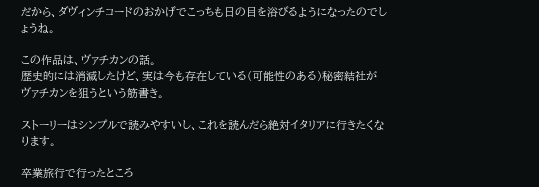だから、ダヴィンチコードのおかげでこっちも日の目を浴びるようになったのでしょうね。

この作品は、ヴァチカンの話。
歴史的には消滅したけど、実は今も存在している(可能性のある)秘密結社が
ヴァチカンを狙うという筋書き。

ストーリーはシンプルで読みやすいし、これを読んだら絶対イタリアに行きたくなります。

卒業旅行で行ったところ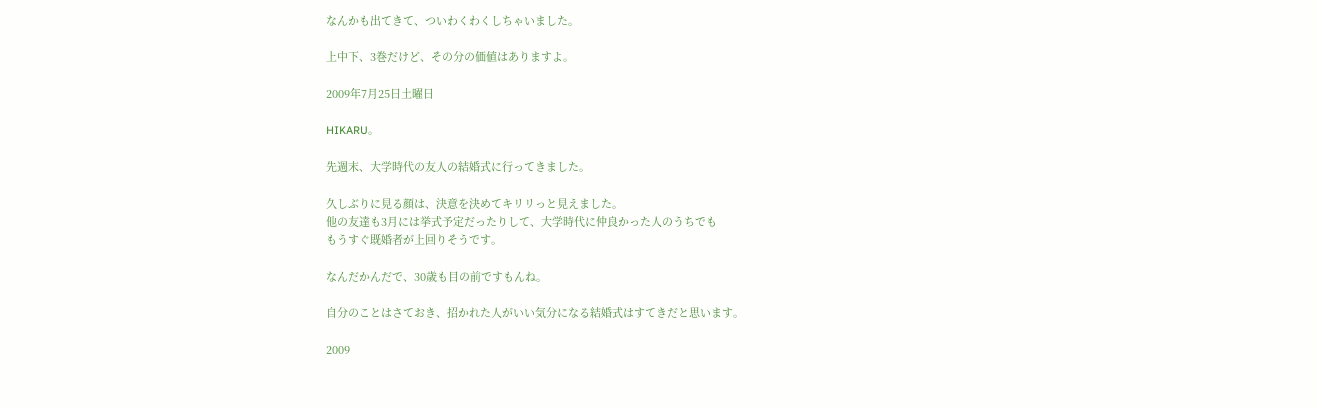なんかも出てきて、ついわくわくしちゃいました。

上中下、3巻だけど、その分の価値はありますよ。

2009年7月25日土曜日

HIKARU。

先週末、大学時代の友人の結婚式に行ってきました。

久しぶりに見る顔は、決意を決めてキリリっと見えました。
他の友達も3月には挙式予定だったりして、大学時代に仲良かった人のうちでも
もうすぐ既婚者が上回りそうです。

なんだかんだで、30歳も目の前ですもんね。

自分のことはさておき、招かれた人がいい気分になる結婚式はすてきだと思います。

2009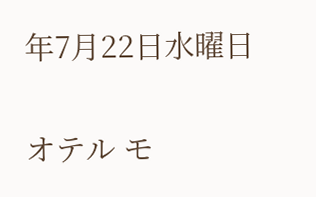年7月22日水曜日

オテル モ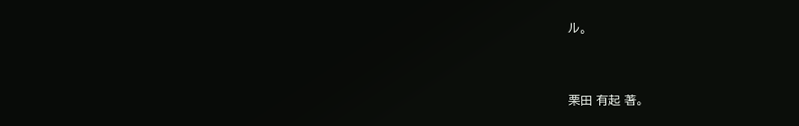ル。


栗田 有起 著。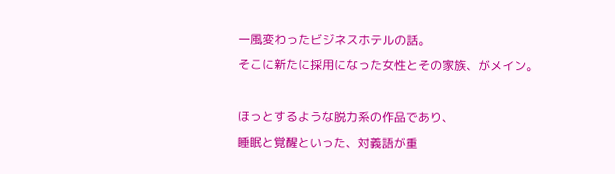一風変わったビジネスホテルの話。
そこに新たに採用になった女性とその家族、がメイン。

ほっとするような脱力系の作品であり、
睡眠と覚醒といった、対義語が重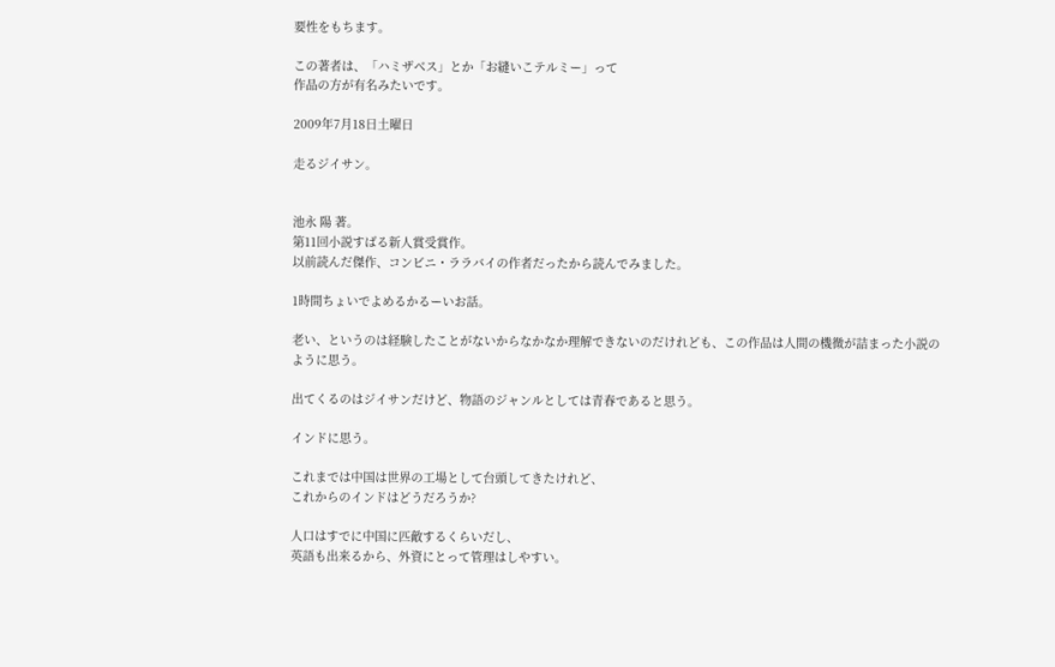要性をもちます。

この著者は、「ハミザベス」とか「お縫いこテルミー」って
作品の方が有名みたいです。

2009年7月18日土曜日

走るジイサン。


池永 陽 著。
第11回小説すばる新人賞受賞作。
以前読んだ傑作、コンビニ・ララバイの作者だったから読んでみました。

1時間ちょいでよめるかるーいお話。

老い、というのは経験したことがないからなかなか理解できないのだけれども、この作品は人間の機微が詰まった小説のように思う。

出てくるのはジイサンだけど、物語のジャンルとしては青春であると思う。

インドに思う。

これまでは中国は世界の工場として台頭してきたけれど、
これからのインドはどうだろうか?

人口はすでに中国に匹敵するくらいだし、
英語も出来るから、外資にとって管理はしやすい。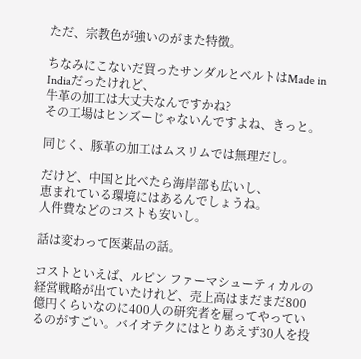ただ、宗教色が強いのがまた特徴。

ちなみにこないだ買ったサンダルとベルトはMade in Indiaだったけれど、
牛革の加工は大丈夫なんですかね?
その工場はヒンズーじゃないんですよね、きっと。

同じく、豚革の加工はムスリムでは無理だし。

だけど、中国と比べたら海岸部も広いし、
恵まれている環境にはあるんでしょうね。
人件費などのコストも安いし。

話は変わって医薬品の話。

コストといえば、ルピン ファーマシューティカルの経営戦略が出ていたけれど、売上高はまだまだ800億円くらいなのに400人の研究者を雇ってやっているのがすごい。バイオテクにはとりあえず30人を投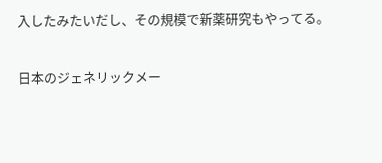入したみたいだし、その規模で新薬研究もやってる。

日本のジェネリックメー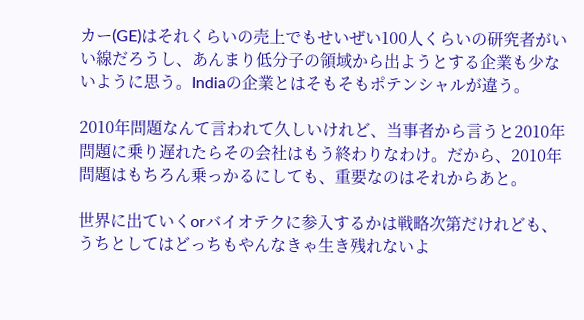カー(GE)はそれくらいの売上でもせいぜい100人くらいの研究者がいい線だろうし、あんまり低分子の領域から出ようとする企業も少ないように思う。Indiaの企業とはそもそもポテンシャルが違う。

2010年問題なんて言われて久しいけれど、当事者から言うと2010年問題に乗り遅れたらその会社はもう終わりなわけ。だから、2010年問題はもちろん乗っかるにしても、重要なのはそれからあと。

世界に出ていくorバイオテクに参入するかは戦略次第だけれども、うちとしてはどっちもやんなきゃ生き残れないよ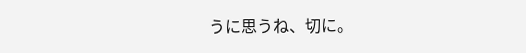うに思うね、切に。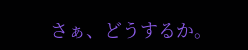さぁ、どうするか。